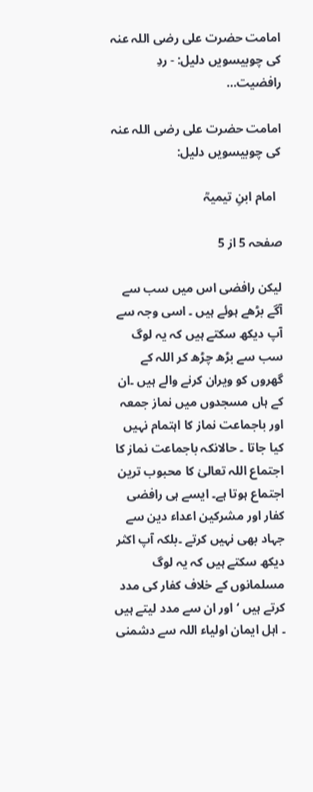امامت حضرت علی رضی اللہ عنہ کی چوبیسویں دلیل: - ردِ رافضیت…

امامت حضرت علی رضی اللہ عنہ کی چوبیسویں دلیل:

  امام ابنِ تیمیہؒ

صفحہ 5 از 5

لیکن رافضی اس میں سب سے آگے بڑھے ہوئے ہیں ۔ اسی وجہ سے آپ دیکھ سکتے ہیں کہ یہ لوگ سب سے بڑھ چڑھ کر اللہ کے گھروں کو ویران کرنے والے ہیں ۔ان کے ہاں مسجدوں میں نماز جمعہ اور باجماعت نماز کا اہتمام نہیں کیا جاتا ۔ حالانکہ باجماعت نماز کا اجتماع اللہ تعالیٰ کا محبوب ترین اجتماع ہوتا ہے۔ ایسے ہی رافضی کفار اور مشرکین اعداء دین سے جہاد بھی نہیں کرتے ۔بلکہ آپ اکثر دیکھ سکتے ہیں کہ یہ لوگ مسلمانوں کے خلاف کفار کی مدد کرتے ہیں ‘اور ان سے مدد لیتے ہیں ۔ اہل ایمان اولیاء اللہ سے دشمنی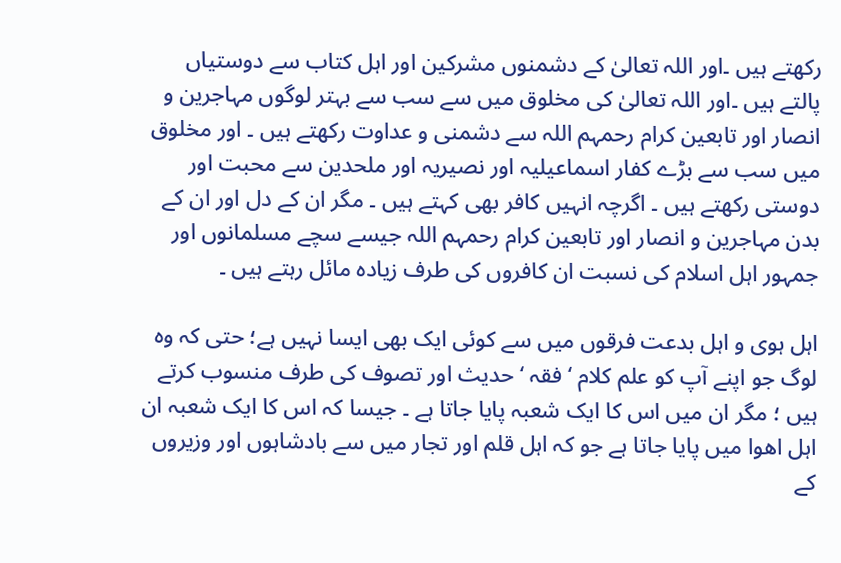رکھتے ہیں ۔اور اللہ تعالیٰ کے دشمنوں مشرکین اور اہل کتاب سے دوستیاں پالتے ہیں ۔اور اللہ تعالیٰ کی مخلوق میں سے سب سے بہتر لوگوں مہاجرین و انصار اور تابعین کرام رحمہم اللہ سے دشمنی و عداوت رکھتے ہیں ۔ اور مخلوق میں سب سے بڑے کفار اسماعیلیہ اور نصیریہ اور ملحدین سے محبت اور دوستی رکھتے ہیں ۔ اگرچہ انہیں کافر بھی کہتے ہیں ۔ مگر ان کے دل اور ان کے بدن مہاجرین و انصار اور تابعین کرام رحمہم اللہ جیسے سچے مسلمانوں اور جمہور اہل اسلام کی نسبت ان کافروں کی طرف زیادہ مائل رہتے ہیں ۔

اہل ہوی و اہل بدعت فرقوں میں سے کوئی ایک بھی ایسا نہیں ہے؛ حتی کہ وہ لوگ جو اپنے آپ کو علم کلام ‘ فقہ ‘ حدیث اور تصوف کی طرف منسوب کرتے ہیں ؛ مگر ان میں اس کا ایک شعبہ پایا جاتا ہے ۔ جیسا کہ اس کا ایک شعبہ ان اہل اھوا میں پایا جاتا ہے جو کہ اہل قلم اور تجار میں سے بادشاہوں اور وزیروں کے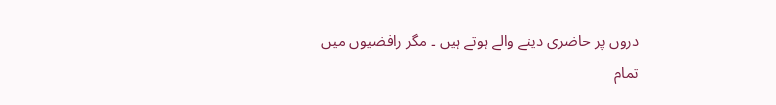دروں پر حاضری دینے والے ہوتے ہیں ۔ مگر رافضیوں میں تمام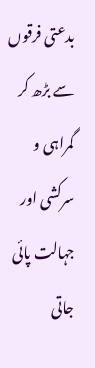بدعتی فرقوں سے بڑھ کر گمراہی و سرکشی اور جہالت پائی جاتی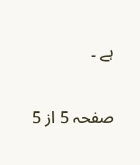ہے ۔


صفحہ 5 از 5